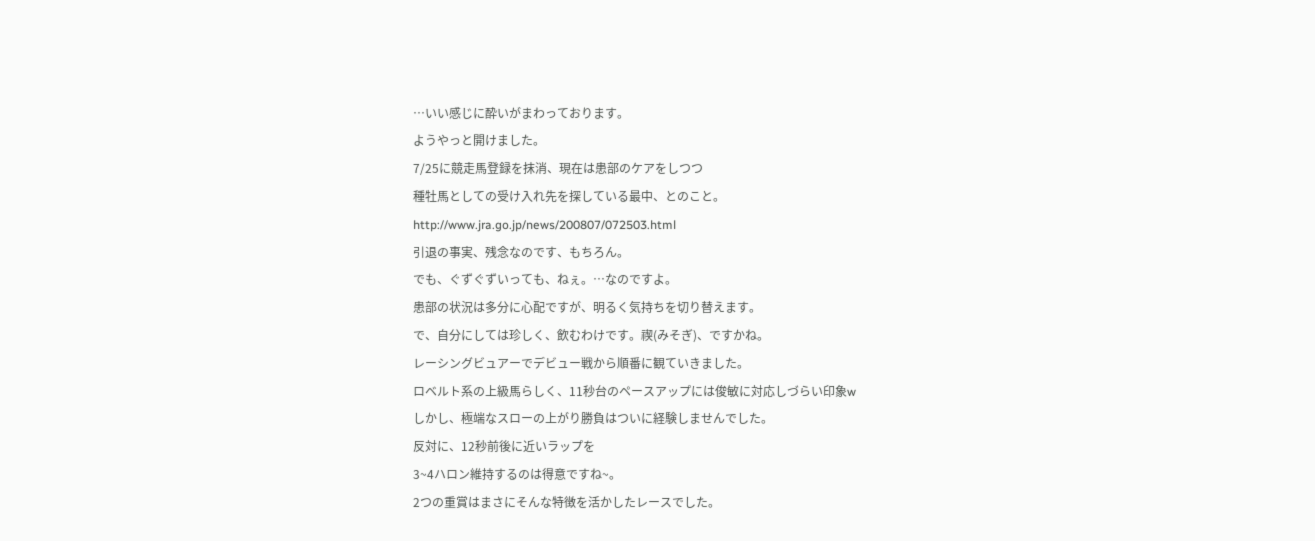…いい感じに酔いがまわっております。
ようやっと開けました。
7/25に競走馬登録を抹消、現在は患部のケアをしつつ
種牡馬としての受け入れ先を探している最中、とのこと。
http://www.jra.go.jp/news/200807/072503.html
引退の事実、残念なのです、もちろん。
でも、ぐずぐずいっても、ねぇ。…なのですよ。
患部の状況は多分に心配ですが、明るく気持ちを切り替えます。
で、自分にしては珍しく、飲むわけです。禊(みそぎ)、ですかね。
レーシングビュアーでデビュー戦から順番に観ていきました。
ロベルト系の上級馬らしく、11秒台のペースアップには俊敏に対応しづらい印象w
しかし、極端なスローの上がり勝負はついに経験しませんでした。
反対に、12秒前後に近いラップを
3~4ハロン維持するのは得意ですね~。
2つの重賞はまさにそんな特徴を活かしたレースでした。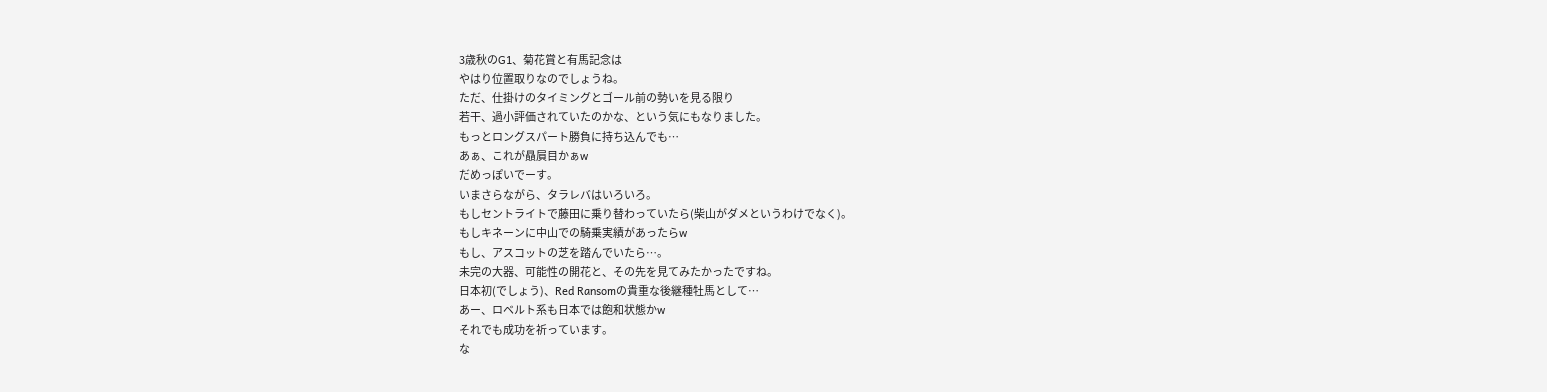3歳秋のG1、菊花賞と有馬記念は
やはり位置取りなのでしょうね。
ただ、仕掛けのタイミングとゴール前の勢いを見る限り
若干、過小評価されていたのかな、という気にもなりました。
もっとロングスパート勝負に持ち込んでも…
あぁ、これが贔屓目かぁw
だめっぽいでーす。
いまさらながら、タラレバはいろいろ。
もしセントライトで藤田に乗り替わっていたら(柴山がダメというわけでなく)。
もしキネーンに中山での騎乗実績があったらw
もし、アスコットの芝を踏んでいたら…。
未完の大器、可能性の開花と、その先を見てみたかったですね。
日本初(でしょう)、Red Ransomの貴重な後継種牡馬として…
あー、ロベルト系も日本では飽和状態かw
それでも成功を祈っています。
な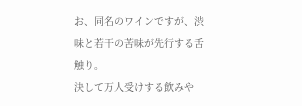お、同名のワインですが、渋味と若干の苦味が先行する舌触り。
決して万人受けする飲みや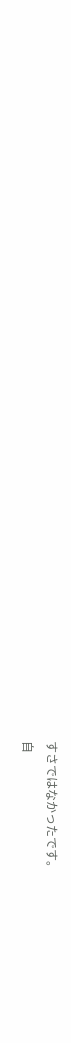すさではなかったです。
自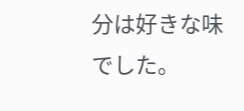分は好きな味でした。